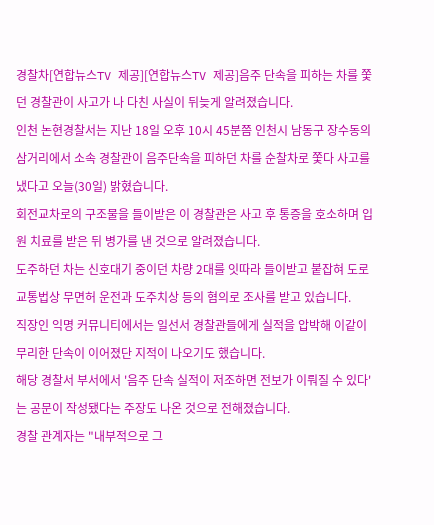경찰차[연합뉴스TV 제공][연합뉴스TV 제공]음주 단속을 피하는 차를 쫓던 경찰관이 사고가 나 다친 사실이 뒤늦게 알려졌습니다.
인천 논현경찰서는 지난 18일 오후 10시 45분쯤 인천시 남동구 장수동의 삼거리에서 소속 경찰관이 음주단속을 피하던 차를 순찰차로 쫓다 사고를 냈다고 오늘(30일) 밝혔습니다.
회전교차로의 구조물을 들이받은 이 경찰관은 사고 후 통증을 호소하며 입원 치료를 받은 뒤 병가를 낸 것으로 알려졌습니다.
도주하던 차는 신호대기 중이던 차량 2대를 잇따라 들이받고 붙잡혀 도로교통법상 무면허 운전과 도주치상 등의 혐의로 조사를 받고 있습니다.
직장인 익명 커뮤니티에서는 일선서 경찰관들에게 실적을 압박해 이같이 무리한 단속이 이어졌단 지적이 나오기도 했습니다.
해당 경찰서 부서에서 '음주 단속 실적이 저조하면 전보가 이뤄질 수 있다'는 공문이 작성됐다는 주장도 나온 것으로 전해졌습니다.
경찰 관계자는 "내부적으로 그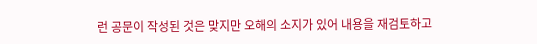런 공문이 작성된 것은 맞지만 오해의 소지가 있어 내용을 재검토하고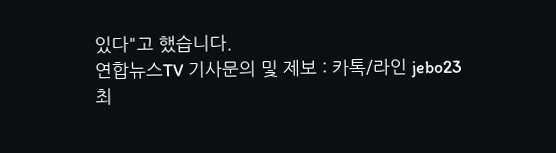있다"고 했습니다.
연합뉴스TV 기사문의 및 제보 : 카톡/라인 jebo23
최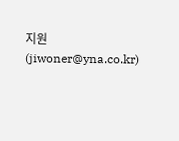지원(jiwoner@yna.co.kr)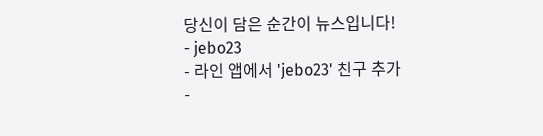당신이 담은 순간이 뉴스입니다!
- jebo23
- 라인 앱에서 'jebo23' 친구 추가
-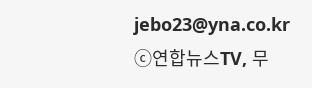jebo23@yna.co.kr
ⓒ연합뉴스TV, 무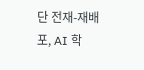단 전재-재배포, AI 학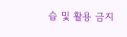습 및 활용 금지